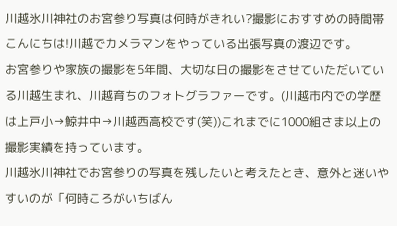川越氷川神社のお宮参り写真は何時がきれい?撮影におすすめの時間帯
こんにちは!川越でカメラマンをやっている出張写真の渡辺です。
お宮参りや家族の撮影を5年間、大切な日の撮影をさせていただいている川越生まれ、川越育ちのフォトグラファーです。(川越市内での学歴は上戸小→鯨井中→川越西高校です(笑))これまでに1000組さま以上の撮影実績を持っています。
川越氷川神社でお宮参りの写真を残したいと考えたとき、意外と迷いやすいのが「何時ころがいちばん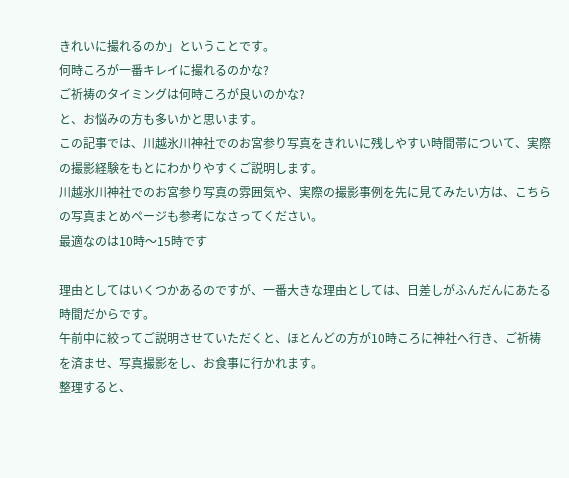きれいに撮れるのか」ということです。
何時ころが一番キレイに撮れるのかな?
ご祈祷のタイミングは何時ころが良いのかな?
と、お悩みの方も多いかと思います。
この記事では、川越氷川神社でのお宮参り写真をきれいに残しやすい時間帯について、実際の撮影経験をもとにわかりやすくご説明します。
川越氷川神社でのお宮参り写真の雰囲気や、実際の撮影事例を先に見てみたい方は、こちらの写真まとめページも参考になさってください。
最適なのは10時〜15時です

理由としてはいくつかあるのですが、一番大きな理由としては、日差しがふんだんにあたる時間だからです。
午前中に絞ってご説明させていただくと、ほとんどの方が10時ころに神社へ行き、ご祈祷を済ませ、写真撮影をし、お食事に行かれます。
整理すると、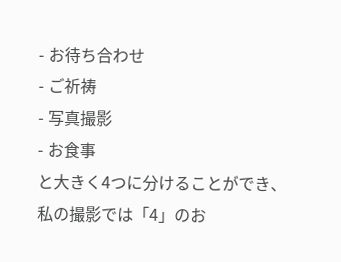- お待ち合わせ
- ご祈祷
- 写真撮影
- お食事
と大きく4つに分けることができ、
私の撮影では「4」のお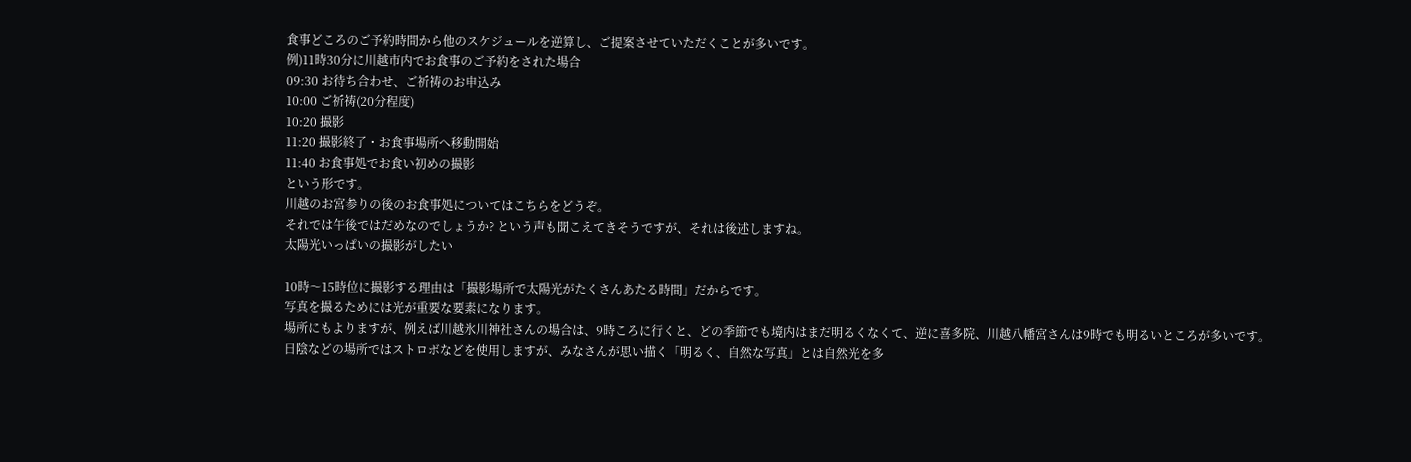食事どころのご予約時間から他のスケジュールを逆算し、ご提案させていただくことが多いです。
例)11時30分に川越市内でお食事のご予約をされた場合
09:30 お待ち合わせ、ご祈祷のお申込み
10:00 ご祈祷(20分程度)
10:20 撮影
11:20 撮影終了・お食事場所へ移動開始
11:40 お食事処でお食い初めの撮影
という形です。
川越のお宮参りの後のお食事処についてはこちらをどうぞ。
それでは午後ではだめなのでしょうか? という声も聞こえてきそうですが、それは後述しますね。
太陽光いっぱいの撮影がしたい

10時〜15時位に撮影する理由は「撮影場所で太陽光がたくさんあたる時間」だからです。
写真を撮るためには光が重要な要素になります。
場所にもよりますが、例えば川越氷川神社さんの場合は、9時ころに行くと、どの季節でも境内はまだ明るくなくて、逆に喜多院、川越八幡宮さんは9時でも明るいところが多いです。
日陰などの場所ではストロボなどを使用しますが、みなさんが思い描く「明るく、自然な写真」とは自然光を多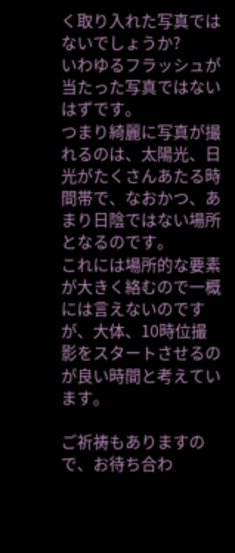く取り入れた写真ではないでしょうか?
いわゆるフラッシュが当たった写真ではないはずです。
つまり綺麗に写真が撮れるのは、太陽光、日光がたくさんあたる時間帯で、なおかつ、あまり日陰ではない場所となるのです。
これには場所的な要素が大きく絡むので一概には言えないのですが、大体、10時位撮影をスタートさせるのが良い時間と考えています。

ご祈祷もありますので、お待ち合わ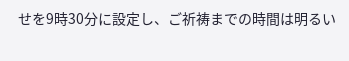せを9時30分に設定し、ご祈祷までの時間は明るい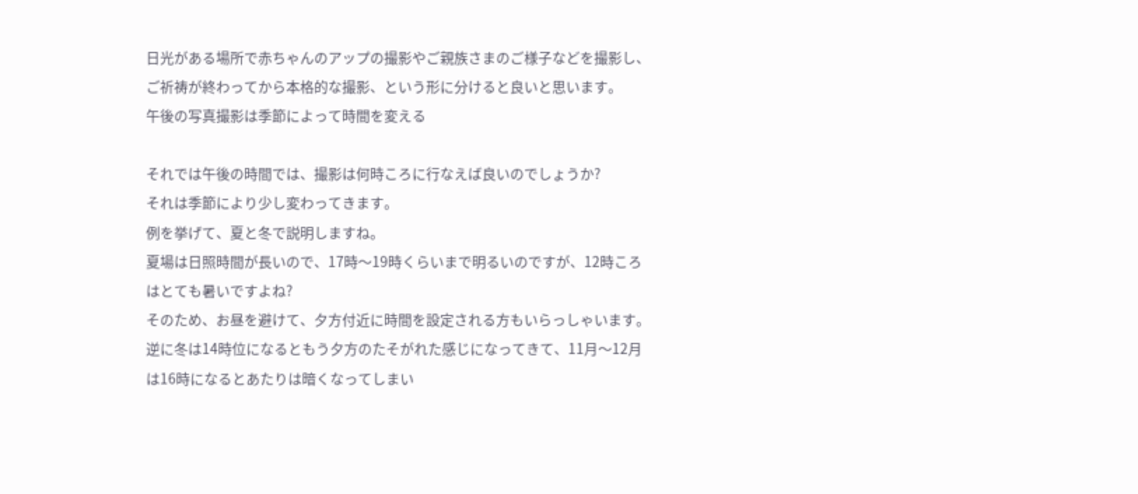日光がある場所で赤ちゃんのアップの撮影やご親族さまのご様子などを撮影し、ご祈祷が終わってから本格的な撮影、という形に分けると良いと思います。
午後の写真撮影は季節によって時間を変える

それでは午後の時間では、撮影は何時ころに行なえば良いのでしょうか?
それは季節により少し変わってきます。
例を挙げて、夏と冬で説明しますね。
夏場は日照時間が長いので、17時〜19時くらいまで明るいのですが、12時ころはとても暑いですよね?
そのため、お昼を避けて、夕方付近に時間を設定される方もいらっしゃいます。
逆に冬は14時位になるともう夕方のたそがれた感じになってきて、11月〜12月は16時になるとあたりは暗くなってしまい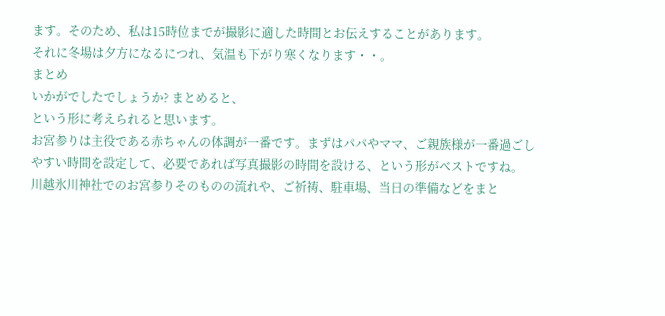ます。そのため、私は15時位までが撮影に適した時間とお伝えすることがあります。
それに冬場は夕方になるにつれ、気温も下がり寒くなります・・。
まとめ
いかがでしたでしょうか? まとめると、
という形に考えられると思います。
お宮参りは主役である赤ちゃんの体調が一番です。まずはパパやママ、ご親族様が一番過ごしやすい時間を設定して、必要であれば写真撮影の時間を設ける、という形がベストですね。
川越氷川神社でのお宮参りそのものの流れや、ご祈祷、駐車場、当日の準備などをまと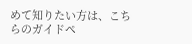めて知りたい方は、こちらのガイドペ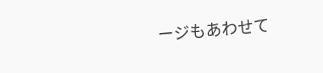ージもあわせて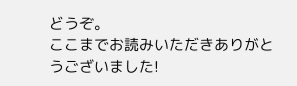どうぞ。
ここまでお読みいただきありがとうございました!